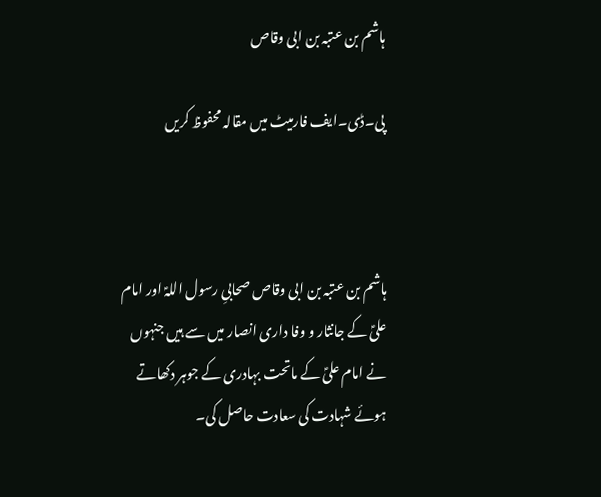ہاشم بن عتبہ بن ابی وقاص

پی۔ڈی۔ایف فارمیٹ میں مقالہ محفوظ کریں



ہاشم بن عتبہ بن ابی وقاص صحابیِ رسول اللہؑ اور امام علیؑ کے جانثار و وفا داری انصار میں سے ہیں جنہوں نے امام علیؑ کے ماتحت بہادری کے جوہر دکھاتے ہوئے شہادت کی سعادت حاصل کی۔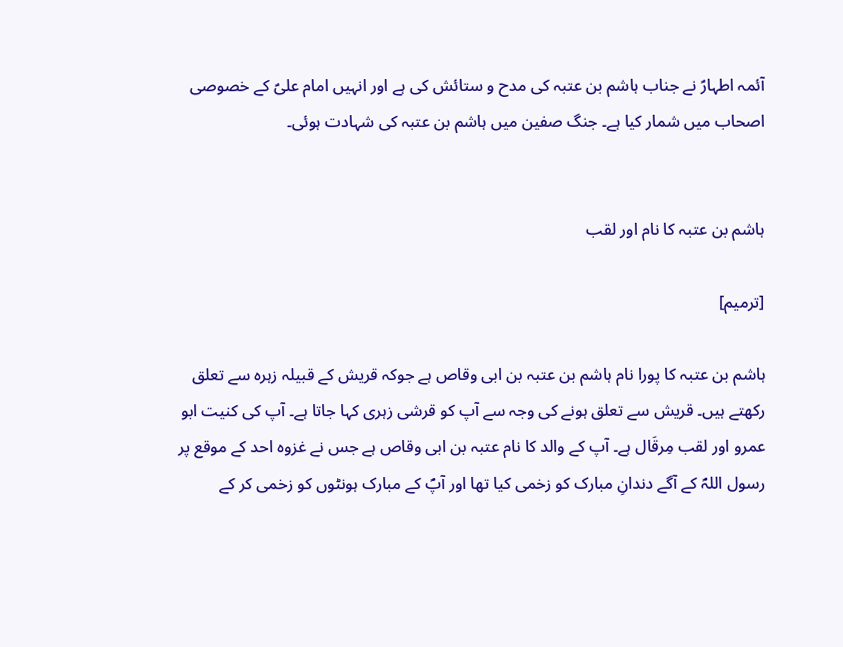آئمہ اطہارؑ نے جناب ہاشم بن عتبہ کی مدح و ستائش کی ہے اور انہیں امام علیؑ کے خصوصی اصحاب میں شمار کیا ہے۔ جنگ صفین میں ہاشم بن عتبہ کی شہادت ہوئی۔


ہاشم بن عتبہ کا نام اور لقب

[ترمیم]

ہاشم بن عتبہ کا پورا نام ہاشم بن عتبہ بن ابی وقاص ہے جوکہ قریش کے قبیلہ زہرہ سے تعلق رکھتے ہیں۔ قریش سے تعلق ہونے کی وجہ سے آپ کو قرشی زہری کہا جاتا ہے۔ آپ کی کنیت ابو عمرو اور لقب مِرقَال ہے۔ آپ کے والد کا نام عتبہ بن ابی وقاص ہے جس نے غزوہ احد کے موقع پر رسول اللہؐ کے آگے دندانِ مبارک کو زخمی کیا تھا اور آپؐ کے مبارک ہونٹوں کو زخمی کر کے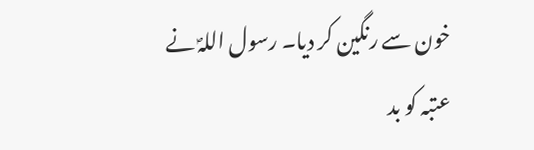خون سے رنگین کر دیا۔ رسول اللہؐ نے عتبہ کو بد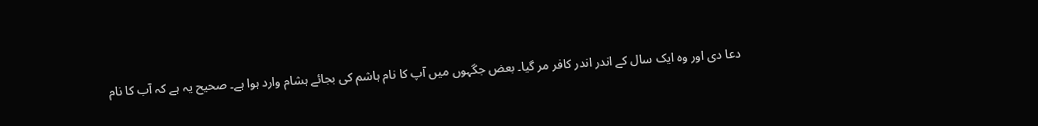دعا دی اور وہ ایک سال کے اندر اندر کافر مر گیا۔ بعض جگہوں میں آپ کا نام ہاشم کی بجائے ہشام وارد ہوا ہے۔ صحیح یہ ہے کہ آب کا نام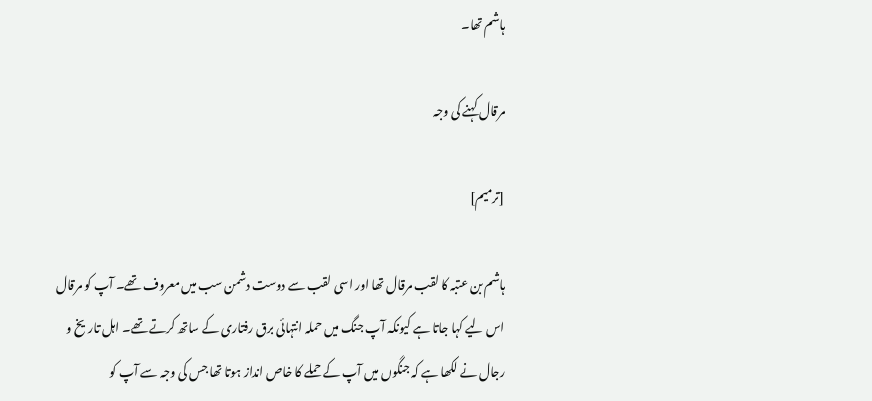ہاشم تھا۔

مرقال کہنے کی وجہ

[ترمیم]

ہاشم بن عتبہ کا لقب مرقال تھا اور اسی لقب سے دوست دشمن سب میں معروف تھے۔ آپ کو مرقال اس لیے کہا جاتا ہے کیونکہ آپ جنگ میں حملہ انتہائی برق رفتاری کے ساتھ کرتے تھے۔ اہل تاریخ و رجال نے لکھا ہے کہ جنگوں میں آپ کے حملے کا خاص انداز ہوتا تھا جس کی وجہ سے آپ کو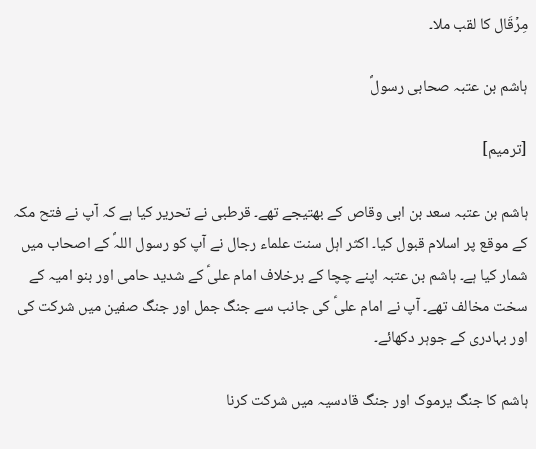مِرۡقَال کا لقب ملا۔

ہاشم بن عتبہ صحابی رسولؐ

[ترمیم]

ہاشم بن عتبہ سعد بن ابی وقاص کے بھتیجے تھے۔ قرطبی نے تحریر کیا ہے کہ آپ نے فتح مکہ کے موقع پر اسلام قبول کیا۔ اکثر اہل سنت علماء رجال نے آپ کو رسول اللہؐ کے اصحاب میں شمار کیا ہے۔ ہاشم بن عتبہ اپنے چچا کے برخلاف امام علیؑ کے شدید حامی اور بنو امیہ کے سخت مخالف تھے۔ آپ نے امام علیؑ کی جانب سے جنگ جمل اور جنگ صفین میں شرکت کی اور بہادری کے جوہر دکھائے۔

ہاشم کا جنگ یرموک اور جنگ قادسیہ میں شرکت کرنا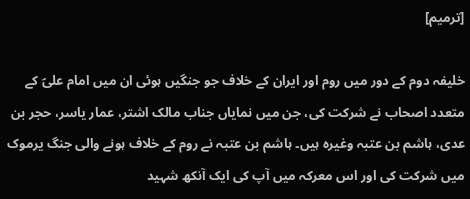[ترمیم]

خلیفہ دوم کے دور میں روم اور ایران کے خلاف جو جنگیں ہوئی ان میں امام علیؑ کے متعدد اصحاب نے شرکت کی، جن میں نمایاں جناب مالک اشتر، عمار یاسر، حجر بن عدی، ہاشم بن عتبہ وغیرہ ہیں۔ ہاشم بن عتبہ نے روم کے خلاف ہونے والی جنگ یرموک میں شرکت کی اور اس معرکہ میں آپ کی ایک آنکھ شہید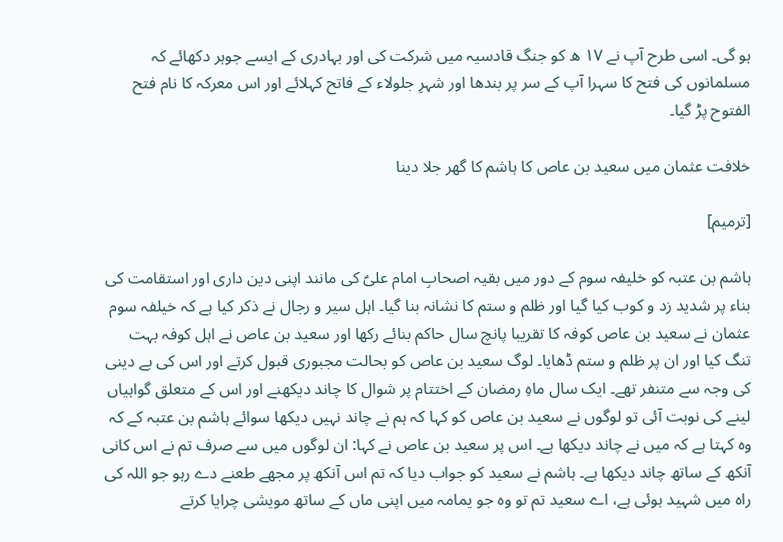ہو گی۔ اسی طرح آپ نے ۱۷ ھ کو جنگ قادسیہ میں شرکت کی اور بہادری کے ایسے جوہر دکھائے کہ مسلمانوں کی فتح كا سہرا آپ کے سر پر بندھا اور شہرِ جلولاء کے فاتح کہلائے اور اس معرکہ کا نام فتح الفتوح پڑ گیا۔

خلافت عثمان میں سعيد بن عاص كا ہاشم کا گھر جلا دينا

[ترمیم]

ہاشم بن عتبہ کو خلیفہ سوم کے دور میں بقیہ اصحابِ امام علیؑ کی مانند اپنی دین داری اور استقامت کی بناء پر شديد زد و کوب کیا گیا اور ظلم و ستم کا نشانہ بنا گیا۔ اہل سیر و رجال نے ذکر کیا ہے کہ خیلفہ سوم عثمان نے سعید بن عاص کوفہ کا تقریبا پانچ سال حاکم بنائے رکھا اور سعید بن عاص نے اہل کوفہ بہت تنگ کیا اور ان پر ظلم و ستم ڈھایا۔ لوگ سعید بن عاص کو بحالت مجبوری قبول کرتے اور اس کی بے دینی کی وجہ سے متنفر تھے۔ ایک سال ماہِ رمضان کے اختتام پر شوال کا چاند دیکھنے اور اس کے متعلق گواہیاں لینے کی نوبت آئی تو لوگوں نے سعید بن عاص کو کہا کہ ہم نے چاند نہیں دیکھا سوائے ہاشم بن عتبہ کے کہ وہ کہتا ہے کہ میں نے چاند دیکھا ہے۔ اس پر سعید بن عاص نے کہا: ان لوگوں میں سے صرف تم نے اس کانی آنکھ کے ساتھ چاند دیکھا ہے۔ ہاشم نے سعید کو جواب دیا کہ تم اس آنکھ پر مجھے طعنے دے رہو جو اللہ کی راہ میں شہید ہوئی ہے، اے سعید تم تو وہ جو یمامہ میں اپنی ماں کے ساتھ مویشی چرایا کرتے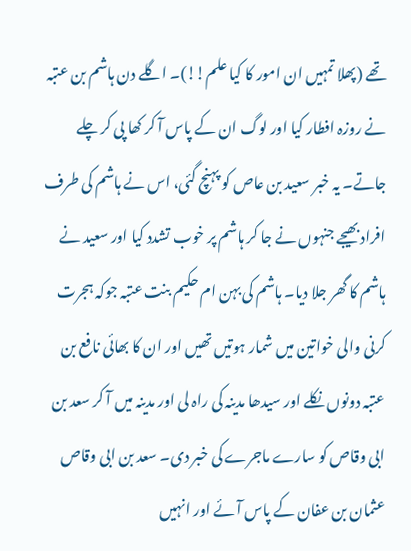تھے (پھلا تمہیں ان امور کا کیا علم!!)۔ اگلے دن ہاشم بن عتبہ نے روزہ افطار کیا اور لوگ ان کے پاس آ کر کھا پی کر چلے جاتے۔ یہ خبر سعید بن عاص کو پہنچ گئی، اس نے ہاشم کی طرف افراد بھیجے جنہوں نے جا کر ہاشم پر خوب تشدد کیا اور سعید نے ہاشم کا گھر جلا دیا۔ ہاشم کی بہن ام حکیم بنت عتبہ جوکہ ہجرت کرنی والی خواتین میں شمار ہوتیں تھیں اور ان کا بھائی نافع بن عتبہ دونوں نکلے اور سیدھا مدینہ کی راہ لی اور مدینہ میں آ کر سعد بن ابی وقاص کو سارے ماجرے کی خبر دی۔ سعد بن ابی وقاص عثمان بن عفان کے پاس آئے اور انہیں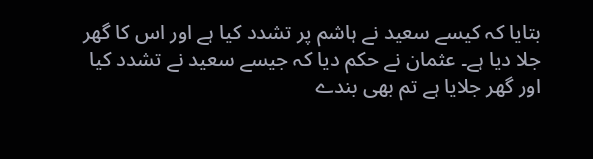بتایا کہ کیسے سعید نے ہاشم پر تشدد کیا ہے اور اس کا گھر جلا دیا ہے۔ عثمان نے حکم دیا کہ جیسے سعید نے تشدد کیا اور گھر جلایا ہے تم بھی بندے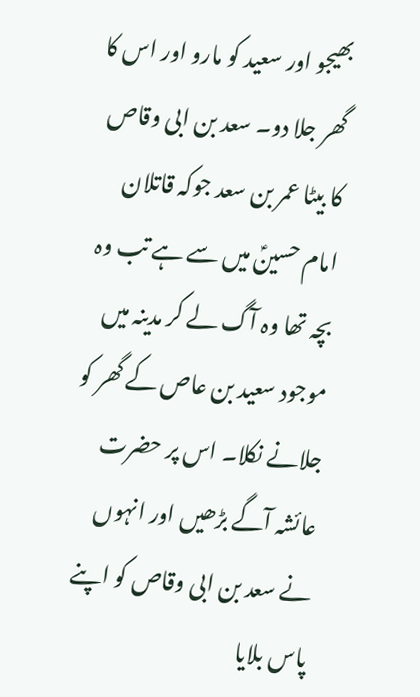بھیجو اور سعید کو مارو اور اس کا گھر جلا دو۔ سعد بن ابی وقاص کا بیٹا عمر بن سعد جوکہ قاتلان امام حسینؑ میں سے ہے تب وہ بچہ تھا وہ آگ لے کر مدینہ میں موجود سعید بن عاص کے گھر کو جلانے نکلا۔ اس پر حضرت عائشہ آگے بڑھیں اور انہوں نے سعد بن ابی وقاص کو اپنے پاس بلایا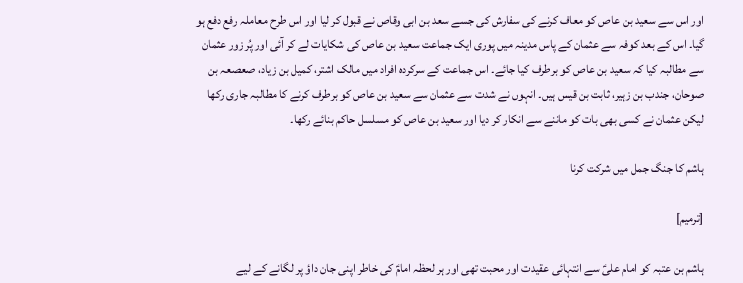اور اس سے سعید بن عاص کو معاف کرنے کی سفارش کی جسے سعد بن ابی وقاص نے قبول کر لیا اور اس طرح معاملہ رفع دفع ہو گیا۔ اس کے بعد کوفہ سے عثمان کے پاس مدینہ میں پوری ایک جماعت سعید بن عاص کی شکایات لے کر آئی اور پُر زور عثمان سے مطالبہ کیا کہ سعید بن عاص کو برطرف کیا جائے۔ اس جماعت کے سرکردہ افراد میں مالک اشتر، کمیل بن زیاد، صعصعہ بن صوحان، جندب بن زہیر، ثابت بن قیس ہیں۔ انہوں نے شدت سے عثمان سے سعید بن عاص کو برطرف کرنے کا مطالبہ جاری رکھا لیکن عثمان نے کسی بھی بات کو ماننے سے انکار کر دیا اور سعید بن عاص کو مسلسل حاکم بنائے رکھا۔

ہاشم کا جنگ جمل میں شرکت کرنا

[ترمیم]

ہاشم بن عتبہ کو امام علیؑ سے انتہائی عقیدت اور محبت تھی اور ہر لحظہ امامؑ کی خاطر اپنی جان داؤ پر لگانے کے لیے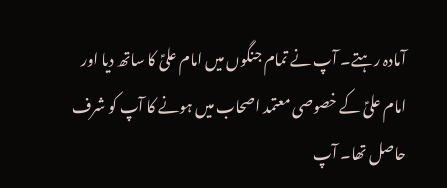آمادہ رہتے۔ آپ نے تمام جنگوں میں امام علیؑ کا ساتھ دیا اور امام علیؑ کے خصوصی معتمد اصحاب میں ہونے کا آپ کو شرف حاصل تھا۔ آپ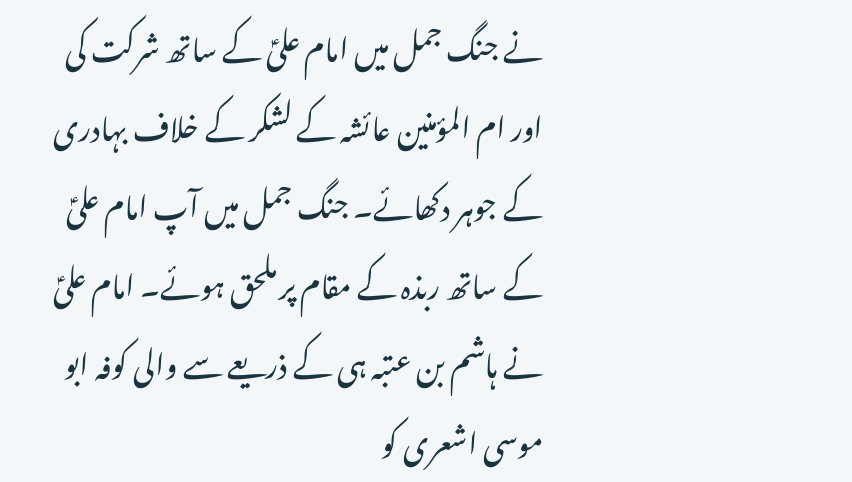نے جنگ جمل میں امام علیؑ کے ساتھ شرکت کی اور ام المؤمنین عائشہ کے لشکر کے خلاف بہادری کے جوہر دکھائے۔ جنگ جمل میں آپ امام علیؑ کے ساتھ ربذہ کے مقام پر ملحق ہوئے۔ امام علیؑ نے ہاشم بن عتبہ ہی کے ذریعے سے والی کوفہ ابو موسی اشعری کو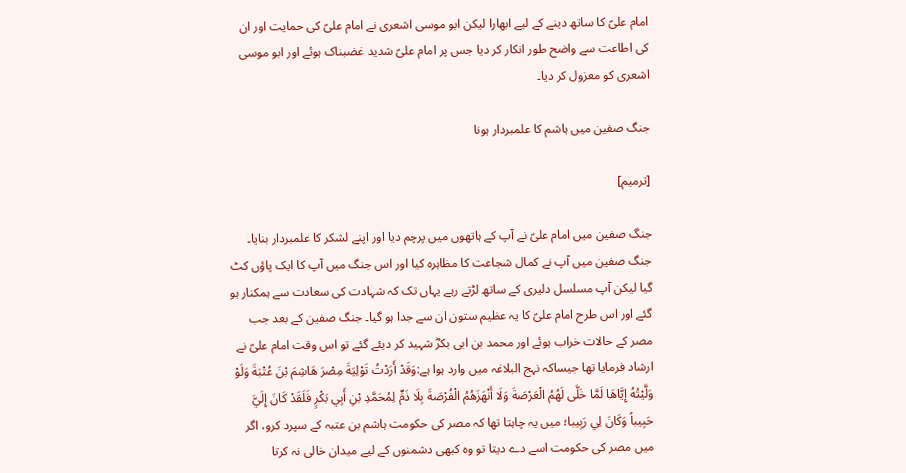امام علیؑ کا ساتھ دینے کے لیے ابھارا لیکن ابو موسی اشعری نے امام علیؑ کی حمایت اور ان کی اطاعت سے واضح طور انکار کر دیا جس پر امام علیؑ شدید غضبناک ہوئے اور ابو موسی اشعری کو معزول کر دیا۔

جنگ صفین میں ہاشم کا علمبردار ہونا

[ترمیم]

جنگ صفین میں امام علیؑ نے آپ کے ہاتھوں میں پرچم دیا اور اپنے لشکر کا علمبردار بنایا۔ جنگ صفین میں آپ نے کمال شجاعت کا مظاہرہ کیا اور اس جنگ میں آپ کا ایک پاؤں کٹ گیا لیکن آپ مسلسل دلیری کے ساتھ لڑتے رہے یہاں تک کہ شہادت کی سعادت سے ہمکنار ہو گئے اور اس طرح امام علیؑ کا یہ عظیم ستون ان سے جدا ہو گیا۔ جنگ صفین کے بعد جب مصر کے حالات خراب ہوئے اور محمد بن ابی بکرؓ شہید کر دیئے گئے تو اس وقت امام علیؑ نے ارشاد فرمایا تھا جیساکہ نہج البلاغہ میں وارد ہوا ہے:وَقَدْ أَرَدْتُ تَوْلِيَةَ مِصْرَ هَاشِمَ‌ بْنَ‌ عُتْبَةَ وَلَوْ وَلَّيْتُهُ إِيَّاهَا لَمَّا خَلَّى لَهُمُ الْعَرْصَةَ وَلَا أَنْهَزَهُمُ الْفُرْصَةَ بِلَا ذَمٍّ لِمُحَمَّدِ بْنِ أَبِي بَكْرٍ فَلَقَدْ كَانَ إِلَيَّ حَبِيباً وَكَانَ لِي رَبِيبا؛ میں یہ چاہتا تھا کہ مصر کی حکومت ہاشم بن عتبہ کے سپرد کرو، اگر میں مصر کی حکومت اسے دے دیتا تو وہ کبھی دشمنوں کے لیے میدان خالی نہ کرتا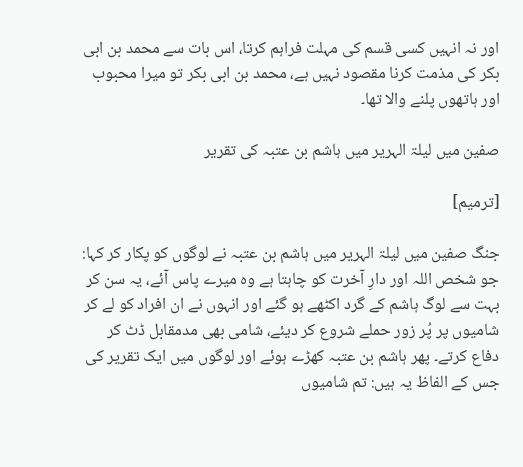اور نہ انہیں کسی قسم کی مہلت فراہم کرتا، اس بات سے محمد بن ابی بکر کی مذمت کرنا مقصود نہیں ہے، محمد بن ابی بکر تو میرا محبوب اور ہاتھوں پلنے والا تھا۔

صفین میں لیلۃ الہریر میں ہاشم بن عتبہ کی تقریر

[ترمیم]

جنگ صفین میں لیلۃ الہریر میں ہاشم بن عتبہ نے لوگوں کو پکار کر کہا: جو شخص اللہ اور دارِ آخرت کو چاہتا ہے وہ میرے پاس آئے، یہ سن کر بہت سے لوگ ہاشم کے گرد اکٹھے ہو گئے اور انہوں نے ان افراد کو لے کر شامیوں پر پُر زور حملے شروع کر دیئے، شامی بھی مدمقابل ڈٹ کر دفاع کرتے۔ پھر ہاشم بن عتبہ کھڑے ہوئے اور لوگوں میں ایک تقریر کی جس کے الفاظ یہ ہیں: تم شامیوں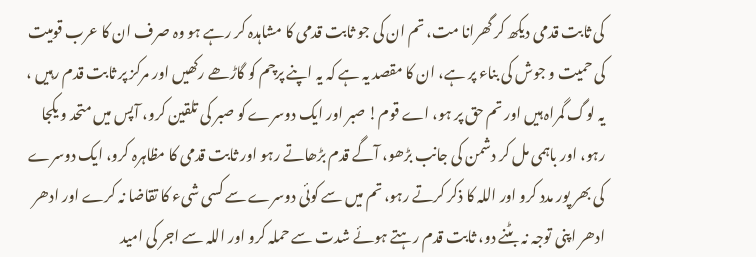کی ثابت قدمی دیکھ کر گھرانا مت، تم ان کی جو ثابت قدمی کا مشاہدہ کر رہے ہو وہ صرف ان کا عرب قومیت کی حمیت و جوش کی بناء پر ہے، ان کا مقصد یہ ہے کہ یہ اپنے پرچم کو گاڑھے رکھیں اور مرکز پر ثابت قدم رہیں ، یہ لوگ گمراہ ہیں اور تم حق پر ہو، اے قوم! صبر اور ایک دوسرے کو صبر کی تلقین کرو، آپس میں متحد و یکجا رہو، اور باہمی مل کر دشمن کی جانب بڑھو، آگے قدم بڑھاتے رہو اور ثابت قدمی کا مظاہرہ کرو، ایک دوسرے کی بھر پور مدد کرو اور اللہ کا ذکر کرتے رہو، تم میں سے کوئی دوسرے سے کسی شیء کا تقاضا نہ کرے اور ادھر ادھر اپنی توجہ نہ بٹنے دو، ثابت قدم رہتے ہوئے شدت سے حملہ کرو اور اللہ سے اجر کی امید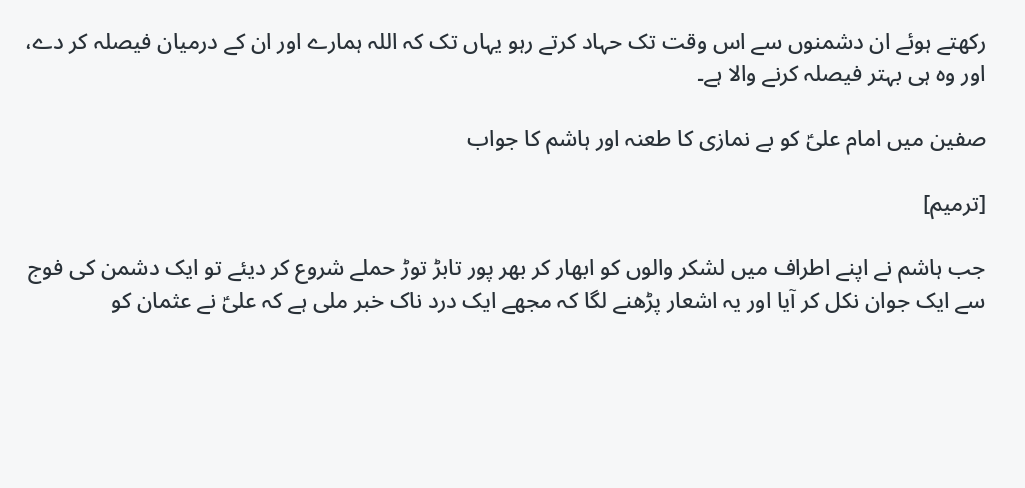رکھتے ہوئے ان دشمنوں سے اس وقت تک حہاد کرتے رہو یہاں تک کہ اللہ ہمارے اور ان کے درمیان فیصلہ کر دے، اور وہ ہی بہتر فیصلہ کرنے والا ہے۔

صفین میں امام علیؑ کو بے نمازی کا طعنہ اور ہاشم کا جواب

[ترمیم]

جب ہاشم نے اپنے اطراف میں لشکر والوں کو ابھار کر بھر پور تابڑ توڑ حملے شروع کر دیئے تو ایک دشمن کی فوج سے ایک جوان نکل کر آیا اور یہ اشعار پڑھنے لگا کہ مجھے ایک درد ناک خبر ملی ہے کہ علیؑ نے عثمان کو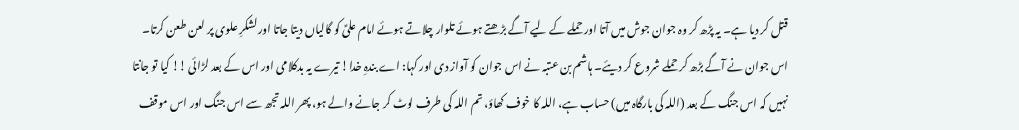قتل کر دیا ہے۔ یہ پڑھ کر وہ جوان جوش میں آتا اور حملے کے لیے آگے بڑھتے ہوئے تلوار چلاتے ہوئے امام علیؑ کو گالیاں دیتا جاتا اور لشکرِ علوی پر لعن طعن کرتا۔ اس جوان نے آگے بڑھ کر حملے شروع کر دیئے۔ ہاشم بن عتبہ نے اس جوان کو آواز دی اور کہا: اے بندہِ خدا! تیرے یہ بدکلامی اور اس کے بعد لڑائی !! کیا تو جانتا نہیں کہ اس جنگ کے بعد (اللہ کی بارگاہ میں) حساب ہے، اللہ کا خوف کھاؤ، تم اللہ کی طرف لوٹ کر جانے والے ہو، پھر اللہ تجھ سے اس جنگ اور اس موقف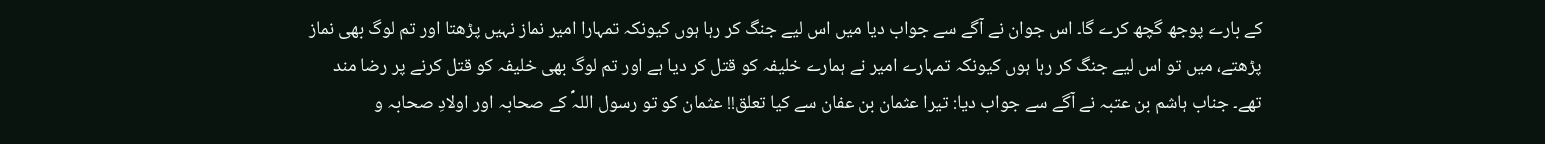کے بارے پوجھ گچھ کرے گا۔ اس جوان نے آگے سے جواب دیا میں اس لیے جنگ کر رہا ہوں کیونکہ تمہارا امیر نماز نہیں پڑھتا اور تم لوگ بھی نماز پڑھتے، میں تو اس لیے جنگ کر رہا ہوں کیونکہ تمہارے امیر نے ہمارے خلیفہ کو قتل کر دیا ہے اور تم لوگ بھی خلیفہ کو قتل کرنے پر رضا مند تھے۔ جناب ہاشم بن عتبہ نے آگے سے جواب دیا: تیرا عثمان بن عفان سے کیا تعلق!! عثمان کو تو رسول اللہؐ کے صحابہ اور اولادِ صحابہ و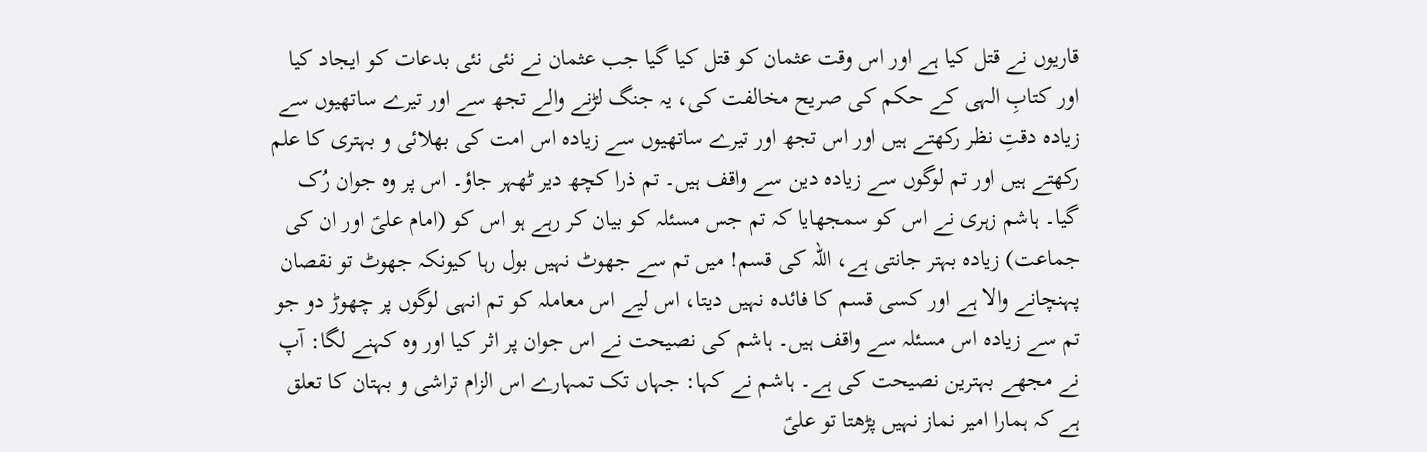قاریوں نے قتل کیا ہے اور اس وقت عثمان کو قتل کیا گیا جب عثمان نے نئی نئی بدعات کو ایجاد کیا اور کتابِ الہی کے حکم کی صریح مخالفت کی، یہ جنگ لڑنے والے تجھ سے اور تیرے ساتھیوں سے زیادہ دقتِ نظر رکھتے ہیں اور اس تجھ اور تیرے ساتھیوں سے زیادہ اس امت کی بھلائی و بہتری کا علم رکھتے ہیں اور تم لوگوں سے زیادہ دین سے واقف ہیں۔ تم ذرا کچھ دیر ٹھہر جاؤ۔ اس پر وہ جوان رُک گیا۔ ہاشم زہری نے اس کو سمجھایا کہ تم جس مسئلہ کو بیان کر رہے ہو اس کو (امام علیؑ اور ان کی جماعت) زیادہ بہتر جانتی ہے، اللہ کی قسم! میں تم سے جھوٹ نہیں بول رہا کیونکہ جھوٹ تو نقصان پہنچانے والا ہے اور کسی قسم کا فائدہ نہیں دیتا، اس لیے اس معاملہ کو تم انہی لوگوں پر چھوڑ دو جو تم سے زیادہ اس مسئلہ سے واقف ہیں۔ ہاشم کی نصیحت نے اس جوان پر اثر کیا اور وہ کہنے لگا: آپ نے مجھے بہترین نصیحت کی ہے۔ ہاشم نے کہا: جہاں تک تمہارے اس الزام تراشی و بہتان کا تعلق ہے کہ ہمارا امیر نماز نہیں پڑھتا تو علیؑ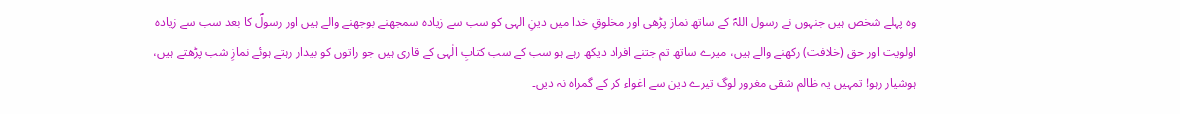وہ پہلے شخص ہیں جنہوں نے رسول اللہؐ کے ساتھ نماز پڑھی اور مخلوقِ خدا میں دینِ الہی کو سب سے زیادہ سمجھنے بوجھنے والے ہیں اور رسولؐ کا بعد سب سے زیادہ اولویت اور حق (خلافت) رکھنے والے ہیں، میرے ساتھ تم جتنے افراد دیکھ رہے ہو سب کے سب کتابِ الٰہی کے قاری ہیں جو راتوں کو بیدار رہتے ہوئے نمازِ شب پڑھتے ہیں، ہوشیار رہو! تمہیں یہ ظالم شقی مغرور لوگ تیرے دین سے اغواء کر کے گمراہ نہ دیں۔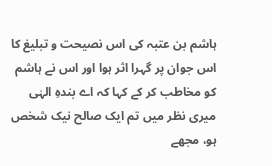ہاشم بن عتبہ کی اس نصیحت و تبلیغ کا اس جوان پر گہرا اثر ہوا اور اس نے ہاشم کو مخاطب کر کے کہا کہ اے بندہِ الہٰی میری نظر میں تم ایک صالح نیک شخص ہو، مجھے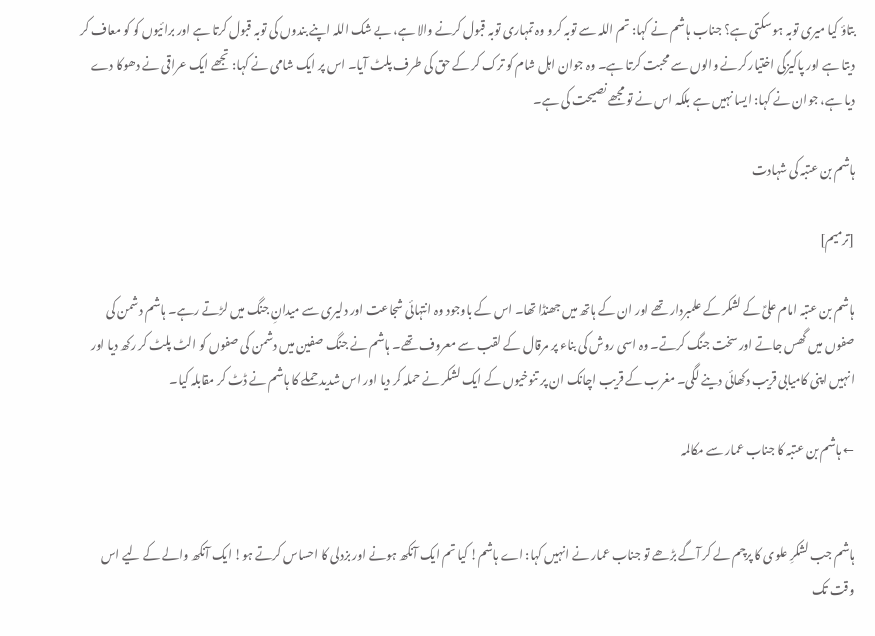بتاؤ کیا میری توبہ ہو سکتی ہے؟ جناب ہاشم نے کہا: تم اللہ سے توبہ کرو وہ تمہاری توبہ قبول کرنے والا ہے، بے شک اللہ اپنے بندوں کی توبہ قبول کرتا ہے اور برائیوں کو کو معاف کر دیتا ہے اور پاکیزگی اختیار کرنے والوں سے محبت کرتا ہے۔ وہ جوان اہل شام کو ترک کر کے حق کی طرف پلٹ آیا۔ اس پر ایک شامی نے کہا: تجھے ایک عراقی نے دھوکا دے دیا ہے، جوان نے کہا: ایسا نہیں ہے بلکہ اس نے تو مجھے نصیحت کی ہے۔

ہاشم بن عتبہ کی شہادت

[ترمیم]

ہاشم بن عتبہ امام علیؑ کے لشکر کے علمبردار تھے اور ان کے ہاتھ میں جھنڈا تھا۔ اس کے باوجود وہ انتہائی شجاعت اور دلیری سے میدانِ جنگ میں لڑتے رہے۔ ہاشم دشمن کی صفوں میں گھس جاتے اور سخت جنگ کرتے۔ وہ اسی روش کی بناء پر مرقال کے لقب سے معروف تھے۔ ہاشم نے جنگ صفین میں دشمن کی صفوں کو الٹ پلٹ کر رکھ دیا اور انہیں اپنی کامیابی قریب دکھائی دینے لگی۔ مغرب کے قریب اچانک ان پر تنوخیوں کے ایک لشکر نے حملہ کر دیا اور اس شدید حملے کا ہاشم نے ڈٹ کر مقابلہ کیا۔

← ہاشم بن عتبہ کا جناب عمار سے مکالمہ


ہاشم جب لشکرِ علوی کا پرچم لے کر آگے بڑھے تو جناب عمار نے انہیں کہا: اے ہاشم! کیا تم ایک آنکھ ہونے اور بزدلی کا احساس کرتے ہو! ایک آنکھ والے کے لیے اس وقت تک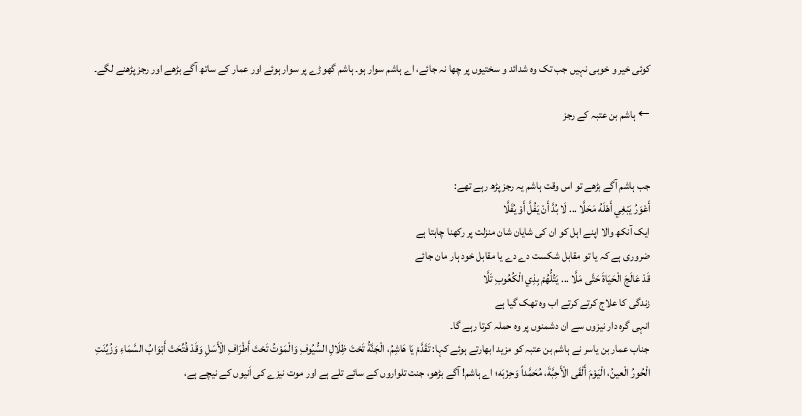کوئی خیر و خوبی نہیں جب تک وہ شدائد و سختیوں پر چھا نہ جائے، اے ہاشم سوار ہو۔ ہاشم گھوڑے پر سوار ہوئے اور عمار کے ساتھ آگے بڑھے اور رجز پڑھنے لگے۔

← ہاشم بن عتبہ کے رجز


جب ہاشم آگے بڑھے تو اس وقت ہاشم یہ رجز پڑھ رہے تھے:
أَعْوَرُ يَبْغِي أَهْلَهُ مَحَلَّا ... لَا بُدَّ أَنْ يَفُلَّ أَوْ يُفَلَّا
ایک آنکھ والا اپنے اہل کو ان کی شایان شان منزلت پر رکھنا چاہتا ہے
ضروری ہے کہ یا تو مقابل شکست دے دے یا مقابل خود ہار مان جائے
قَدْ عَالَجَ الْحَيَاةَ حَتَّى مَلَّا ... يَتُلُّهُمْ بِذِي الْكُعُوبِ تَلَّا
زندگی کا علاج کرتے کرتے اب وہ تھک گیا ہے
انہی گرہ دار نیزوں سے ان دشمنوں پر وہ حملہ کرتا رہے گا۔
جناب عمار بن یاسر نے ہاشم بن عتبہ کو مزید ابھارتے ہوئے کہا: تَقَدَّمْ يَا هَاشِمُ، الْجَنَّةُ تَحْتَ‌ ظِلَالِ‌ السُّيُوفِ‌ وَالْمَوْتُ‌ تَحْتَ‌ أَطْرَافِ الْأَسَلِ وَقَدْ فُتِّحَتْ أَبْوَابُ السَّمَاءِ وَزُيِّنَتِ الْحُورُ الْعینُ، الْيَوْمَ أَلْقَى الْأَحِبَّةَ، مُحَمَّداً وَحِزْبَه‌؛ اے ہاشم! آگے بڑھو، جنت تلواروں کے سائے تلے ہے اور موت نیزے کی اَنیوں کے نیچے ہے،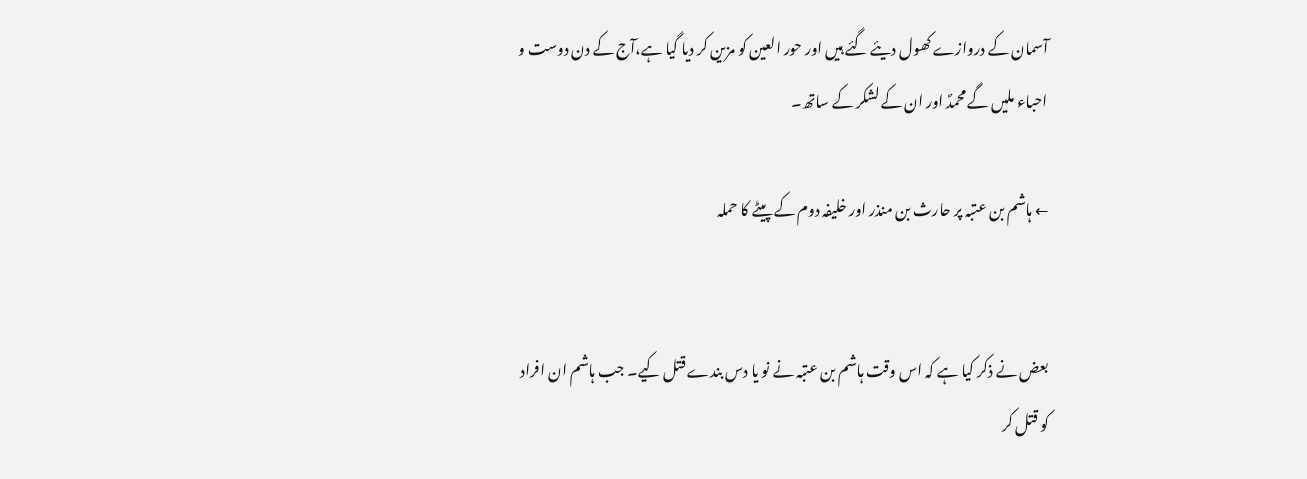آسمان کے دروازے کھول دیئے گئے ہیں اور حور العین کو مزین کر دیا گیا ہے،آج کے دن دوست و احباء ملیں گے محمدؐ اور ان کے لشکر کے ساتھ۔

← ہاشم بن عتبہ پر حارث بن منذر اور خلیفہ دوم کے پیٹے کا حملہ


بعض نے ذکر کیا ہے کہ اس وقت ہاشم بن عتبہ نے نو یا دس بندے قتل کیے۔ جب ہاشم ان افراد کو قتل کر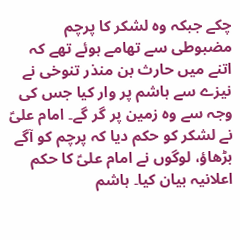چکے جبکہ وہ لشکر کا پرچم مضبوطی سے تھامے ہوئے تھے کہ اتنے میں حارث بن منذر تنوخی نے نیزے سے ہاشم پر وار کیا جس کی وجہ سے وہ زمین پر گر گے۔ امام علیؑ نے لشکر کو حکم دیا کہ پرچم کو آگے بڑھاؤ، لوگوں نے امام علیؑ کا حکم اعلانیہ بیان کیا۔ ہاشم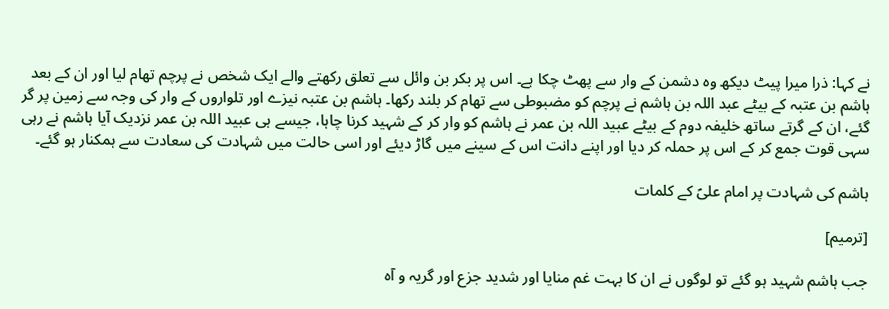نے کہا: ذرا میرا پیٹ دیکھ وہ دشمن کے وار سے پھٹ چکا ہے۔ اس پر بکر بن وائل سے تعلق رکھتے والے ایک شخص نے پرچم تھام لیا اور ان کے بعد ہاشم بن عتبہ کے بیٹے عبد اللہ بن ہاشم نے پرچم کو مضبوطی سے تھام کر بلند رکھا۔ ہاشم بن عتبہ نیزے اور تلواروں کے وار کی وجہ سے زمین پر گر گئے، ان کے گرتے ساتھ خلیفہ دوم کے بیٹے عبید اللہ بن عمر نے ہاشم کو وار کر کے شہید کرنا چاہا، جیسے ہی عبید اللہ بن عمر نزدیک آیا ہاشم نے رہی سہی قوت جمع کر کے اس پر حملہ کر دیا اور اپنے دانت اس کے سینے میں گاڑ دیئے اور اسی حالت میں شہادت کی سعادت سے ہمکنار ہو گئے۔

ہاشم کی شہادت پر امام علیؑ کے کلمات

[ترمیم]

جب ہاشم شہید ہو گئے تو لوگوں نے ان کا بہت غم منایا اور شدید جزع اور گریہ و آہ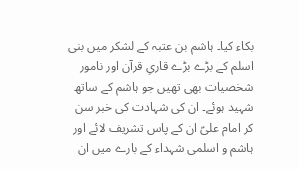بکاء کیا۔ ہاشم بن عتبہ کے لشکر میں بنی اسلم کے بڑے بڑے قاریِ قرآن اور نامور شخصیات بھی تھیں جو ہاشم کے ساتھ شہید ہوئے۔ ان کی شہادت کی خبر سن کر امام علیؑ ان کے پاس تشریف لائے اور ہاشم و اسلمی شہداء کے بارے میں ان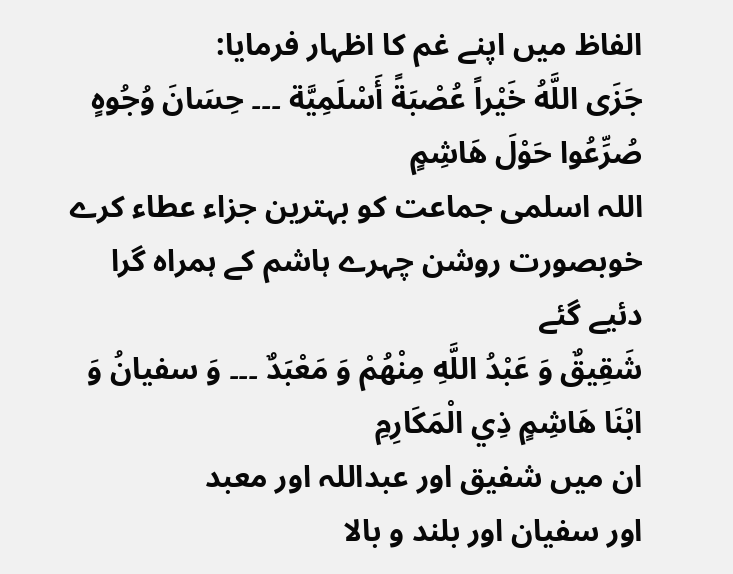الفاظ میں اپنے غم کا اظہار فرمایا:
جَزَى‌ اللَّهُ‌ خَيْراً عُصْبَةً أَسْلَمِيَّة ۔۔۔ حِسَانَ وُجُوهٍ صُرِّعُوا حَوْلَ هَاشِمٍ‌
اللہ اسلمی جماعت کو بہترین جزاء عطاء کرے
خوبصورت روشن چہرے ہاشم کے ہمراہ گرا دئیے گئے
شَقِيقٌ وَ عَبْدُ اللَّهِ مِنْهُمْ وَ مَعْبَدٌ ۔۔۔ وَ سفیانُ وَ ابْنَا هَاشِمٍ ذِي الْمَكَارِمِ‌
ان میں شفیق اور عبداللہ اور معبد
اور سفیان اور بلند و بالا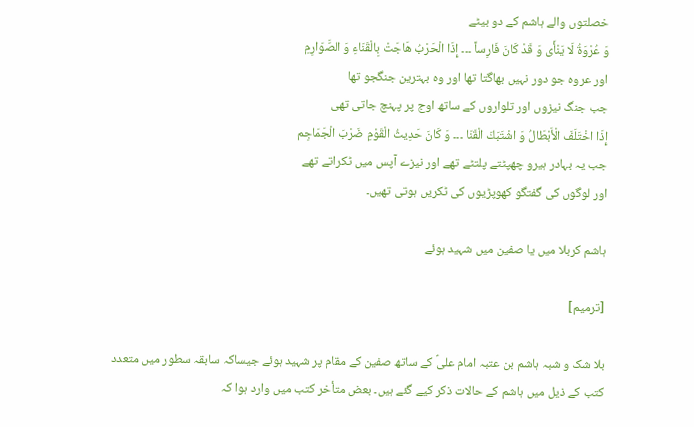خصلتوں والے ہاشم کے دو بیٹے
وَ عُرْوَةُ لَا يَنْأَى وَ قَدْ كَانَ فَارِساً ۔۔۔ إِذَا الْحَرْبُ هَاجَتْ بِالْقَنَاءِ وَ الصَّوَارِمِ‌
اور عروہ جو دور نہیں بھاگتا تھا اور وہ بہترین جنگجو تھا
جب جنگ نیزوں اور تلواروں کے ساتھ اوج پر پہنچ جاتی تھی
إِذَا اخْتَلَفَ الْأَبْطَالُ وَ اشْتَبَكَ الْقَنَا ۔۔۔ وَ كَانَ حَدِيثُ الْقَوْمِ ضَرْبَ الْجَمَاجِم‌
جب یہ بہادر ہیرو چھپٹتے پلتٹے تھے اور نیزے آپس میں ٹکراتے تھے
اور لوگوں کی گفتگو کھوپڑیوں کی ٹکریں ہوتی تھیں۔

ہاشم کربلا میں یا صفین میں شہید ہوئے

[ترمیم]

بلا شک و شبہ ہاشم بن عتبہ امام علیؑ کے ساتھ صفین کے مقام پر شہید ہوئے جیساکہ سابقہ سطور میں متعدد کتب کے ذیل میں ہاشم کے حالات ذکر کیے گئے ہیں۔ بعض متأخر کتب میں وارد ہوا کہ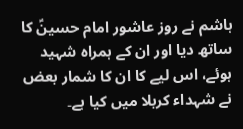ہاشم نے روز عاشور امام حسینؑ کا ساتھ دیا اور ان کے ہمراہ شہید ہوئے، اس لیے کا ان کا شمار بعض نے شہداء کربلا میں کیا ہے۔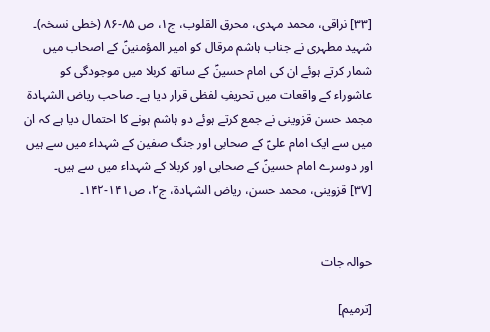[۳۳] نراقی، محمد مہدی، محرق القلوب، ج۱، ص ۸۵-۸۶ (خطى نسخہ)۔
شہید مطہری نے جناب ہاشم مرقال کو امیر المؤمنینؑ کے اصحاب میں شمار کرتے ہوئے ان کی امام حسینؑ کے ساتھ کربلا میں موجودگی کو عاشوراء کے واقعات میں تحریفِ لفظی قرار دیا ہے۔ صاحب ریاض الشہادۃ مجمد حسن قزوینی نے جمع کرتے ہوئے دو ہاشم ہونے کا احتمال دیا ہے کہ ان میں سے ایک امام علیؑ کے صحابی اور جنگ صفین کے شہداء میں سے ہیں اور دوسرے امام حسینؑ کے صحابی اور کربلا کے شہداء میں سے ہیں۔
[۳۷] قزوینی، محمد حسن، ریاض الشہادة، ج۲، ص۱۴۱-۱۴۲۔


حوالہ جات

[ترمیم]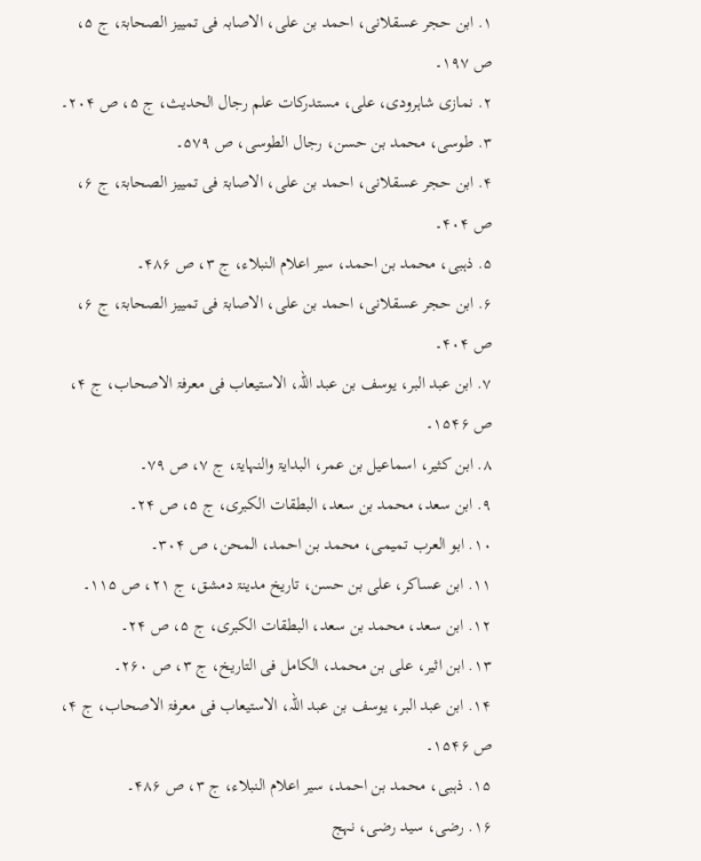۱. ابن حجر عسقلانی، احمد بن علی، الاصابہ فی تمییز الصحابۃ، ج ۵، ص ۱۹۷۔
۲. نمازی شاہرودی، علی، مستدرکات علم رجال الحدیث، ج ۵، ص ۲۰۴۔
۳. طوسی، محمد بن حسن، رجال الطوسی، ص ۵۷۹۔
۴. ابن حجر عسقلانی، احمد بن علی، الاصابۃ فی تمییز الصحابۃ، ج ۶، ص ۴۰۴۔
۵. ذہبی، محمد بن احمد، سیر اعلام النبلاء، ج ۳، ص ۴۸۶۔
۶. ابن حجر عسقلانی، احمد بن علی، الاصابۃ فی تمییز الصحابۃ، ج ۶، ص ۴۰۴۔
۷. ابن عبد البر، یوسف بن عبد اللہ، الاستیعاب فی معرفۃ الاصحاب، ج ۴، ص ۱۵۴۶۔
۸. ابن کثیر، اسماعیل بن عمر، البدایۃ والنہایۃ، ج ۷، ص ۷۹۔
۹. ابن سعد، محمد بن سعد، البطقات الکبری، ج ۵، ص ۲۴۔
۱۰. ابو العرب تمیمی، محمد بن احمد، المحن، ص ۳۰۴۔
۱۱. ابن عساکر، علی بن حسن، تاریخ مدینۃ دمشق، ج ۲۱، ص ۱۱۵۔
۱۲. ابن سعد، محمد بن سعد، البطقات الکبری، ج ۵، ص ۲۴۔
۱۳. ابن اثیر، علی بن محمد، الکامل فی التاریخ، ج ۳، ص ۲۶۰۔
۱۴. ابن عبد البر، یوسف بن عبد اللہ، الاستیعاب فی معرفۃ الاصحاب، ج ۴، ص ۱۵۴۶۔
۱۵. ذہبی، محمد بن احمد، سیر اعلام النبلاء، ج ۳، ص ۴۸۶۔
۱۶. رضی، سید رضی، نہج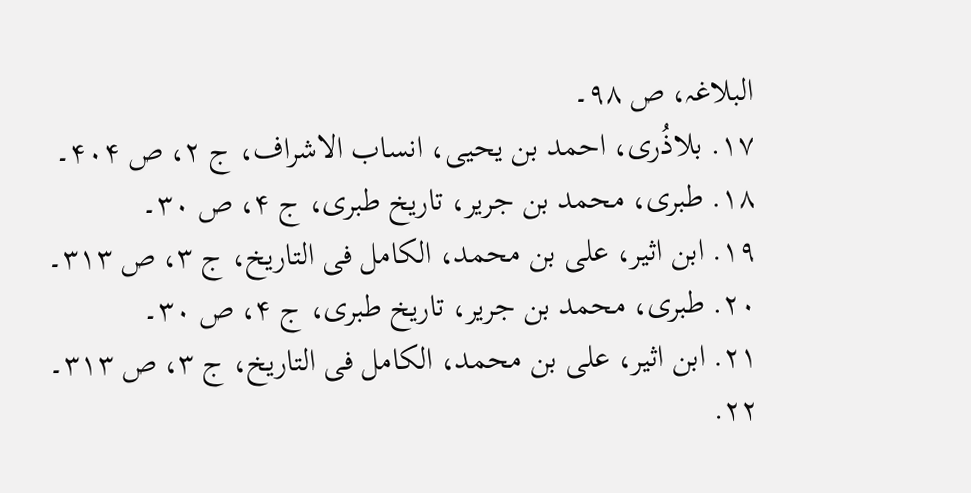البلاغہ، ص ۹۸۔
۱۷. بلاذُری، احمد بن یحیی، انساب الاشراف، ج ۲، ص ۴۰۴۔
۱۸. طبری، محمد بن جریر، تاریخ طبری، ج ۴، ص ۳۰۔
۱۹. ابن اثیر، علی بن محمد، الکامل فی التاریخ، ج ۳، ص ۳۱۳۔
۲۰. طبری، محمد بن جریر، تاریخ طبری، ج ۴، ص ۳۰۔
۲۱. ابن اثیر، علی بن محمد، الکامل فی التاریخ، ج ۳، ص ۳۱۳۔
۲۲.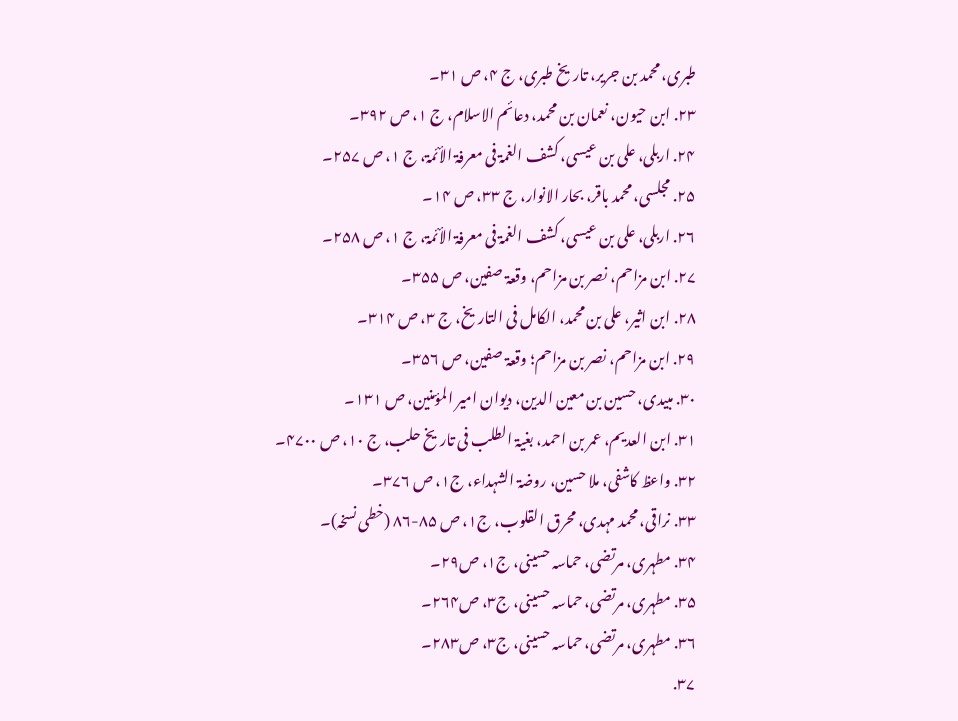طبری، محمد بن جریر، تاریخ طبری، ج ۴، ص ۳۱۔
۲۳. ابن حیون، نعمان بن محمد، دعائم الاسلام، ج ۱، ص ۳۹۲۔
۲۴. اربلی، علی بن عیسی، کشف الغمۃ فی معرفۃ الأئمۃ، ج ۱، ص ۲۵۷۔
۲۵. مجلسی، محمد باقر، بحار الانوار، ج ۳۳، ص ۱۴۔
۲۶. اربلی، علی بن عیسی، کشف الغمۃ فی معرفۃ الأئمۃ، ج ۱، ص ۲۵۸۔
۲۷. ابن مزاحم، نصر بن مزاحم، وقعۃ صفین، ص ۳۵۵۔
۲۸. ابن اثیر، علی بن محمد، الکامل فی التاریخ، ج ۳، ص ۳۱۴۔
۲۹. ابن مزاحم، نصر بن مزاحم؛ وقعۃ صفین، ص ۳۵۶۔
۳۰. مبیدی، حسین بن معین الدین، دیوان امیر المؤمنین، ص ۱۳۱۔
۳۱. ابن العدیم، عمر بن احمد، بغیۃ الطلب فی تاریخ حلب، ج ۱۰، ص ۴۷۰۰۔
۳۲. واعظ کاشفی، ملا حسین، روضۃ الشہداء، ج۱، ص ۳۷۶۔
۳۳. نراقی، محمد مہدی، محرق القلوب، ج۱، ص ۸۵-۸۶ (خطى نسخہ)۔
۳۴. مطہری، مرتضی، حماسہ حسینی، ج۱، ص۲۹۔
۳۵. مطہری، مرتضی، حماسہ حسینی، ج۳، ص۲۶۴۔
۳۶. مطہری، مرتضی، حماسہ حسینی، ج۳، ص۲۸۳۔
۳۷.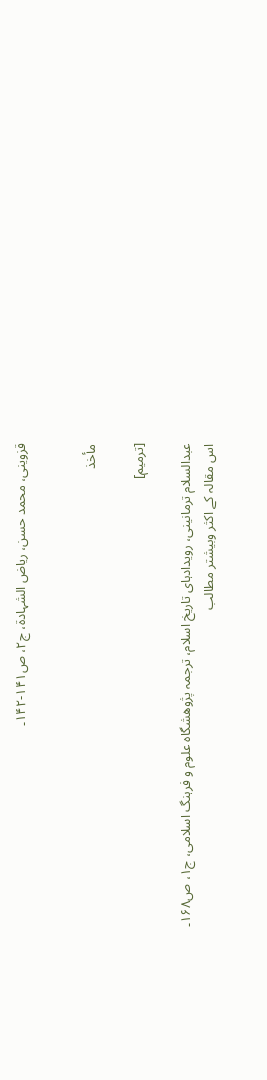قزوینی، محمد حسن، ریاض الشہادة، ج۲، ص۱۴۱-۱۴۲۔


مأخذ

[ترمیم]

عبدالسلام ترمانینی، رویدادہای تاریخ اسلام، ترجمہ پژوهشگاه علوم و فرہنگ اسلامی، ج۱، ص۱۶۸۔
اس مقالہ کے اکثر وبیشتر مطالب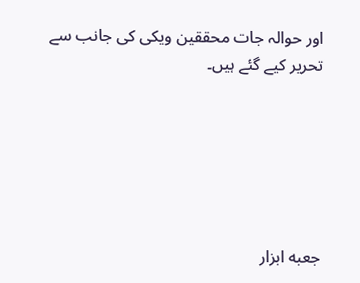اور حوالہ جات محققین ویکی کی جانب سے تحریر کیے گئے ہیں۔






جعبه ابزار